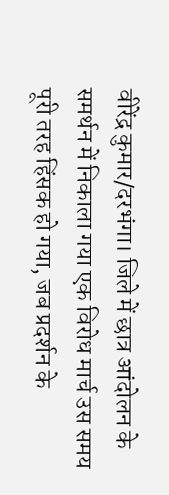वीरेंद्र कुमार/दरभंगा। जिले में छात्र आंदोलन के समर्थन में निकाला गया एक विरोध मार्च उस समय पूरी तरह हिंसक हो गया, जब प्रदर्शन के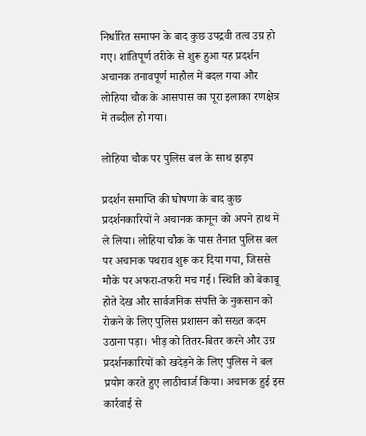निर्धारित समापन के बाद कुछ उपद्रवी तत्व उग्र हो गए। शांतिपूर्ण तरीके से शुरू हुआ यह प्रदर्शन अचानक तनावपूर्ण माहौल में बदल गया और लोहिया चौक के आसपास का पूरा इलाका रणक्षेत्र में तब्दील हो गया।

लोहिया चौक पर पुलिस बल के साथ झड़प

प्रदर्शन समाप्ति की घोषणा के बाद कुछ प्रदर्शनकारियों ने अचानक कानून को अपने हाथ में ले लिया। लोहिया चौक के पास तैनात पुलिस बल पर अचानक पथराव शुरू कर दिया गया, जिससे मौके पर अफरा-तफरी मच गई। स्थिति को बेकाबू होते देख और सार्वजनिक संपत्ति के नुकसान को रोकने के लिए पुलिस प्रशासन को सख्त कदम उठाना पड़ा। भीड़ को तितर-बितर करने और उग्र प्रदर्शनकारियों को खदेड़ने के लिए पुलिस ने बल प्रयोग करते हुए लाठीचार्ज किया। अचानक हुई इस कार्रवाई से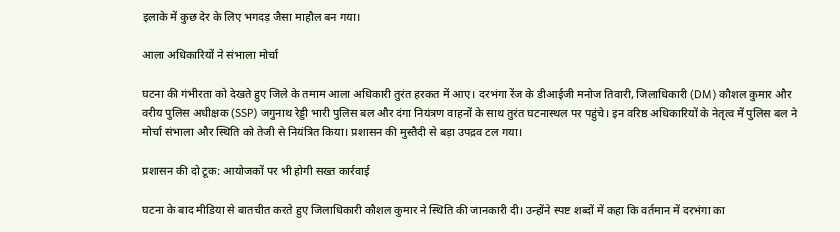इलाके में कुछ देर के लिए भगदड़ जैसा माहौल बन गया।

आला अधिकारियों ने संभाला मोर्चा

घटना की गंभीरता को देखते हुए जिले के तमाम आला अधिकारी तुरंत हरकत में आए। दरभंगा रेंज के डीआईजी मनोज तिवारी, जिलाधिकारी (DM) कौशल कुमार और वरीय पुलिस अधीक्षक (SSP) जगुनाथ रेड्डी भारी पुलिस बल और दंगा नियंत्रण वाहनों के साथ तुरंत घटनास्थल पर पहुंचे। इन वरिष्ठ अधिकारियों के नेतृत्व में पुलिस बल ने मोर्चा संभाला और स्थिति को तेजी से नियंत्रित किया। प्रशासन की मुस्तैदी से बड़ा उपद्रव टल गया।

प्रशासन की दो टूक: आयोजकों पर भी होगी सख्त कार्रवाई

घटना के बाद मीडिया से बातचीत करते हुए जिलाधिकारी कौशल कुमार ने स्थिति की जानकारी दी। उन्होंने स्पष्ट शब्दों में कहा कि वर्तमान में दरभंगा का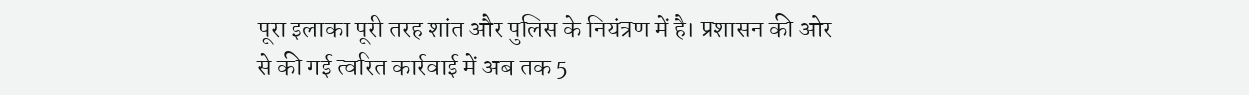पूरा इलाका पूरी तरह शांत और पुलिस के नियंत्रण में है। प्रशासन की ओर से की गई त्वरित कार्रवाई में अब तक 5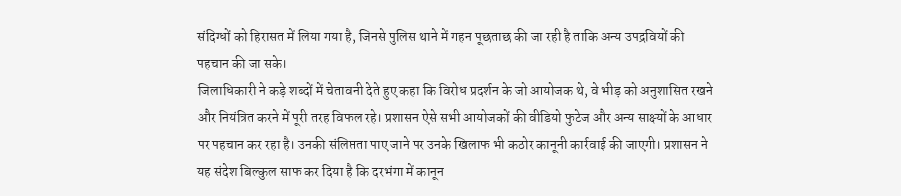संदिग्धों को हिरासत में लिया गया है, जिनसे पुलिस थाने में गहन पूछताछ की जा रही है ताकि अन्य उपद्रवियों की पहचान की जा सके।
जिलाधिकारी ने कड़े शब्दों में चेतावनी देते हुए कहा कि विरोध प्रदर्शन के जो आयोजक थे, वे भीड़ को अनुशासित रखने और नियंत्रित करने में पूरी तरह विफल रहे। प्रशासन ऐसे सभी आयोजकों की वीडियो फुटेज और अन्य साक्ष्यों के आधार पर पहचान कर रहा है। उनकी संलिप्तता पाए जाने पर उनके खिलाफ भी कठोर कानूनी कार्रवाई की जाएगी। प्रशासन ने यह संदेश बिल्कुल साफ कर दिया है कि दरभंगा में कानून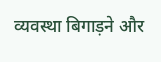व्यवस्था बिगाड़ने और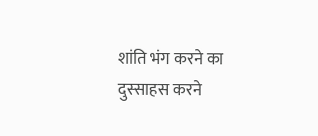शांति भंग करने का दुस्साहस करने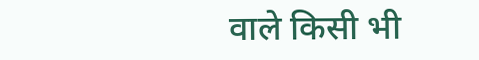वाले किसी भी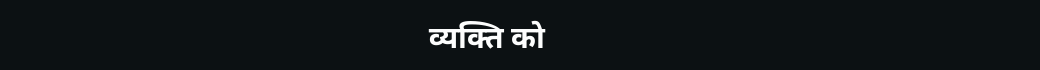व्यक्ति को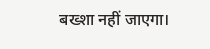बख्शा नहीं जाएगा।